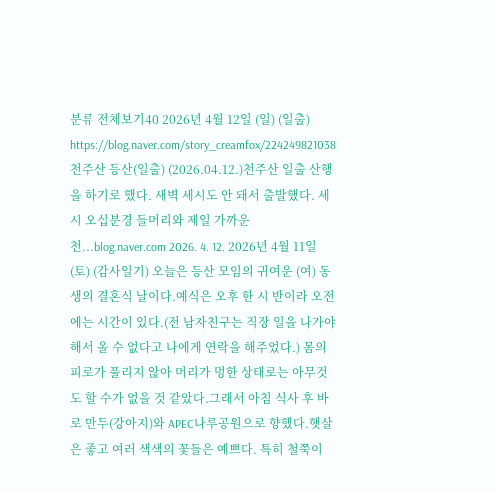분류 전체보기40 2026년 4월 12일 (일) (일출) https://blog.naver.com/story_creamfox/224249821038 천주산 등산(일출) (2026.04.12.)천주산 일출 산행을 하기로 했다. 새벽 세시도 안 돼서 출발했다. 세시 오십분경 들머리와 제일 가까운 천...blog.naver.com 2026. 4. 12. 2026년 4월 11일 (토) (감사일기) 오늘은 등산 모임의 귀여운 (여) 동생의 결혼식 날이다.예식은 오후 한 시 반이라 오전에는 시간이 있다.(전 남자친구는 직장 일을 나가야 해서 올 수 없다고 나에게 연락을 해주었다.) 몸의 피로가 풀리지 않아 머리가 멍한 상태로는 아무것도 할 수가 없을 것 같았다.그래서 아침 식사 후 바로 만두(강아지)와 APEC나루공원으로 향했다.햇살은 좋고 여러 색색의 꽃들은 예쁘다. 특히 철쭉이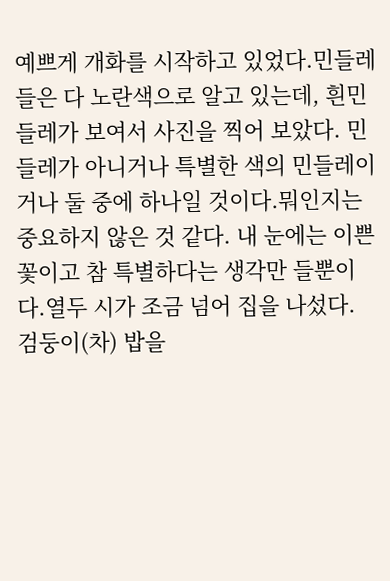예쁘게 개화를 시작하고 있었다.민들레들은 다 노란색으로 알고 있는데, 흰민들레가 보여서 사진을 찍어 보았다. 민들레가 아니거나 특별한 색의 민들레이거나 둘 중에 하나일 것이다.뭐인지는 중요하지 않은 것 같다. 내 눈에는 이쁜 꽃이고 참 특별하다는 생각만 들뿐이다.열두 시가 조금 넘어 집을 나섰다. 검둥이(차) 밥을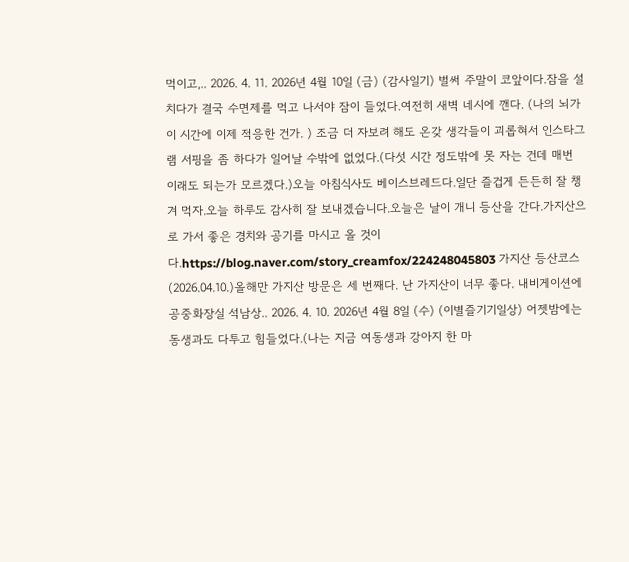먹이고,.. 2026. 4. 11. 2026년 4월 10일 (금) (감사일기) 벌써 주말이 코앞이다.잠을 설치다가 결국 수면제를 먹고 나서야 잠이 들었다.여전히 새벽 네시에 깬다. (나의 뇌가 이 시간에 이제 적응한 건가. ) 조금 더 자보려 해도 온갖 생각들이 괴롭혀서 인스타그램 서핑을 좀 하다가 일어날 수밖에 없었다.(다섯 시간 정도밖에 못 자는 건데 매번 이래도 되는가 모르겠다.)오늘 아침식사도 베이스브레드다.일단 즐겁게 든든히 잘 챙겨 먹자.오늘 하루도 감사히 잘 보내겠습니다.오늘은 날이 개니 등산을 간다.가지산으로 가서 좋은 경치와 공기를 마시고 올 것이다.https://blog.naver.com/story_creamfox/224248045803 가지산 등산코스 (2026.04.10.)올해만 가지산 방문은 세 번째다. 난 가지산이 너무 좋다. 내비게이션에 공중화장실 석남상.. 2026. 4. 10. 2026년 4월 8일 (수) (이별즐기기일상) 어젯밤에는 동생과도 다투고 힘들었다.(나는 지금 여동생과 강아지 한 마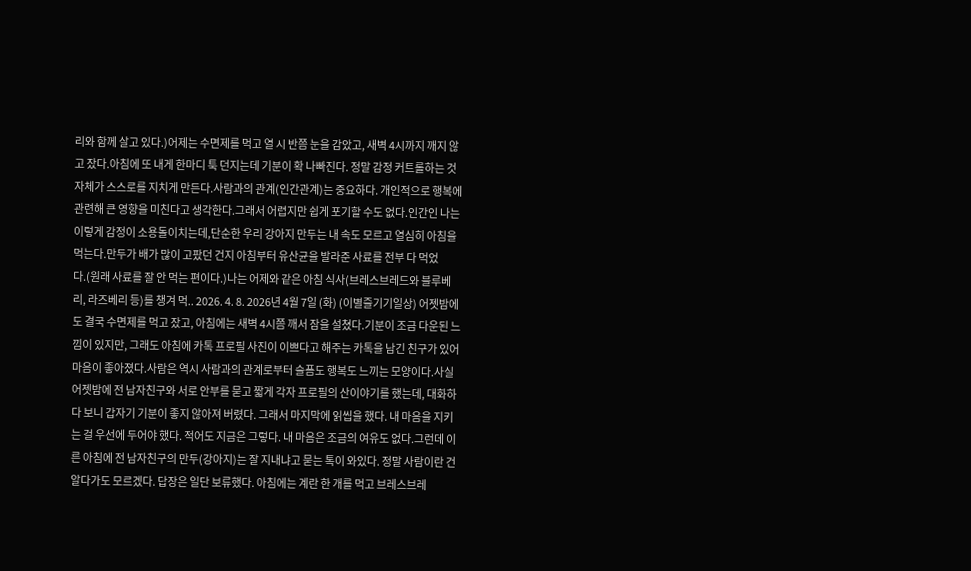리와 함께 살고 있다.)어제는 수면제를 먹고 열 시 반쯤 눈을 감았고, 새벽 4시까지 깨지 않고 잤다.아침에 또 내게 한마디 툭 던지는데 기분이 확 나빠진다. 정말 감정 커트롤하는 것 자체가 스스로를 지치게 만든다.사람과의 관계(인간관계)는 중요하다. 개인적으로 행복에 관련해 큰 영향을 미친다고 생각한다.그래서 어렵지만 쉽게 포기할 수도 없다.인간인 나는 이렇게 감정이 소용돌이치는데,단순한 우리 강아지 만두는 내 속도 모르고 열심히 아침을 먹는다.만두가 배가 많이 고팠던 건지 아침부터 유산균을 발라준 사료를 전부 다 먹었다.(원래 사료를 잘 안 먹는 편이다.)나는 어제와 같은 아침 식사(브레스브레드와 블루베리, 라즈베리 등)를 챙겨 먹.. 2026. 4. 8. 2026년 4월 7일 (화) (이별즐기기일상) 어젯밤에도 결국 수면제를 먹고 잤고, 아침에는 새벽 4시쯤 깨서 잠을 설쳤다.기분이 조금 다운된 느낌이 있지만, 그래도 아침에 카톡 프로필 사진이 이쁘다고 해주는 카톡을 남긴 친구가 있어 마음이 좋아졌다.사람은 역시 사람과의 관계로부터 슬픔도 행복도 느끼는 모양이다.사실 어젯밤에 전 남자친구와 서로 안부를 묻고 짧게 각자 프로필의 산이야기를 했는데, 대화하다 보니 갑자기 기분이 좋지 않아져 버렸다. 그래서 마지막에 읽씹을 했다. 내 마음을 지키는 걸 우선에 두어야 했다. 적어도 지금은 그렇다. 내 마음은 조금의 여유도 없다.그런데 이른 아침에 전 남자친구의 만두(강아지)는 잘 지내냐고 묻는 톡이 와있다. 정말 사람이란 건 알다가도 모르겠다. 답장은 일단 보류했다. 아침에는 계란 한 개를 먹고 브레스브레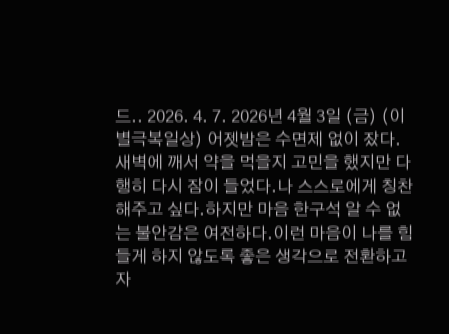드.. 2026. 4. 7. 2026년 4월 3일 (금) (이별극복일상) 어젯밤은 수면제 없이 잤다. 새벽에 깨서 약을 먹을지 고민을 했지만 다행히 다시 잠이 들었다.나 스스로에게 칭찬해주고 싶다.하지만 마음 한구석 알 수 없는 불안감은 여전하다.이런 마음이 나를 힘들게 하지 않도록 좋은 생각으로 전환하고자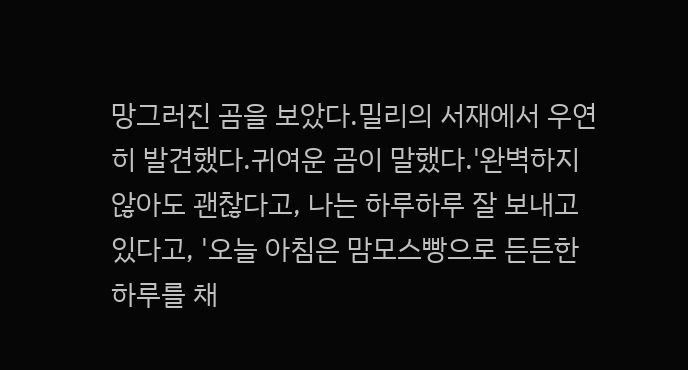망그러진 곰을 보았다.밀리의 서재에서 우연히 발견했다.귀여운 곰이 말했다.'완벽하지 않아도 괜찮다고, 나는 하루하루 잘 보내고 있다고, '오늘 아침은 맘모스빵으로 든든한 하루를 채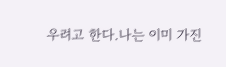우려고 한다.나는 이미 가진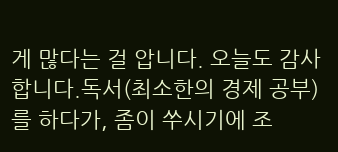게 많다는 걸 압니다. 오늘도 감사합니다.독서(최소한의 경제 공부)를 하다가, 좀이 쑤시기에 조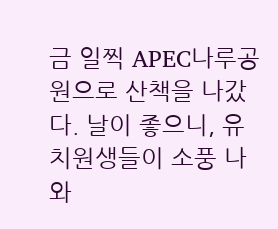금 일찍 APEC나루공원으로 산책을 나갔다. 날이 좋으니, 유치원생들이 소풍 나와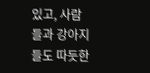있고, 사람들과 강아지들도 따듯한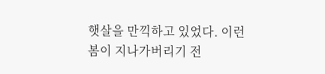햇살을 만끽하고 있었다. 이런 봄이 지나가버리기 전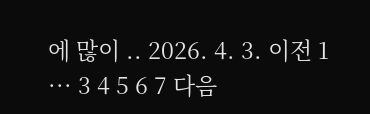에 많이 .. 2026. 4. 3. 이전 1 ··· 3 4 5 6 7 다음